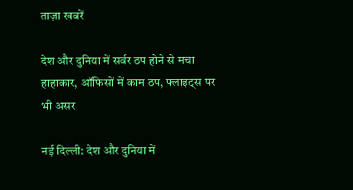ताज़ा खबरें

देश और दुनिया में सर्वर ठप होने से मचा हाहाकार, ऑफिसों में काम ठप, फ्लाइट्स पर भी असर

नई दिल्ली: देश और दुनिया में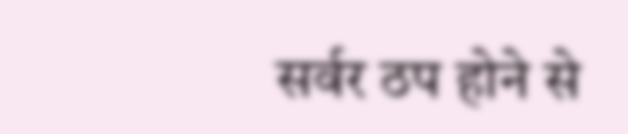सर्वर ठप होने से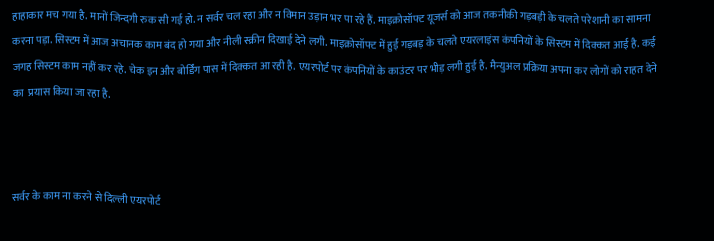हाहाकार मच गया है. मानों जिन्दगी रुक सी गई हो. न सर्वर चल रहा और न विमान उड़ान भर पा रहे हैं. माइक्रोसॉफ्ट यूजर्स को आज तकनीकी गड़बड़ी के चलते परेशानी का सामना करना पड़ा. सिस्टम में आज अचानक काम बंद हो गया और नीली स्क्रीन दिखाई देने लगी. माइक्रोसॉफ्ट में हुई गड़बड़ के चलते एयरलाइंस कंपनियों के सिस्टम में दिक्कत आई है. कई जगह सिस्टम काम नहीं कर रहे. चेक इन और बोर्डिंग पास में दिक्कत आ रही है. एयरपोर्ट पर कंपनियों के काउंटर पर भीड़ लगी हुई है. मैन्युअल प्रक्रिया अपना कर लोगों को राहत देने का  प्रयास किया जा रहा है.



सर्वर के काम ना करने से दिल्ली एयरपोर्ट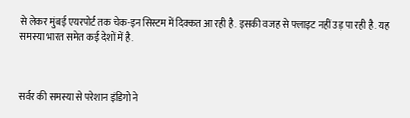से लेकर मुंबई एयरपोर्ट तक चेक-इन सिस्टम में दिक्कत आ रही है. इसकी वजह से फ्लाइट नहीं उड़ पा रही है. यह समस्या भारत समेत कई देशों में है.



सर्वर की समस्या से परेशान इंडिगो ने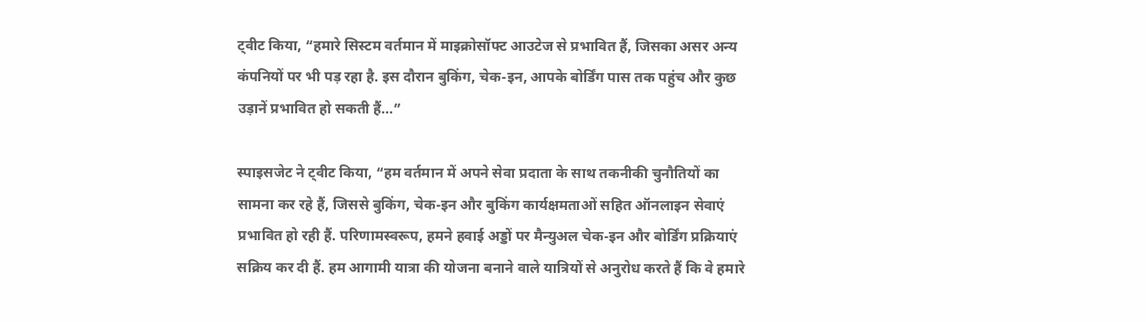ट्वीट किया, “हमारे सिस्टम वर्तमान में माइक्रोसॉफ्ट आउटेज से प्रभावित हैं, जिसका असर अन्य कंपनियों पर भी पड़ रहा है. इस दौरान बुकिंग, चेक-इन, आपके बोर्डिंग पास तक पहुंच और कुछ उड़ानें प्रभावित हो सकती हैं…”

स्पाइसजेट ने ट्वीट किया, “हम वर्तमान में अपने सेवा प्रदाता के साथ तकनीकी चुनौतियों का सामना कर रहे हैं, जिससे बुकिंग, चेक-इन और बुकिंग कार्यक्षमताओं सहित ऑनलाइन सेवाएं प्रभावित हो रही हैं. परिणामस्वरूप, हमने हवाई अड्डों पर मैन्युअल चेक-इन और बोर्डिंग प्रक्रियाएं सक्रिय कर दी हैं. हम आगामी यात्रा की योजना बनाने वाले यात्रियों से अनुरोध करते हैं कि वे हमारे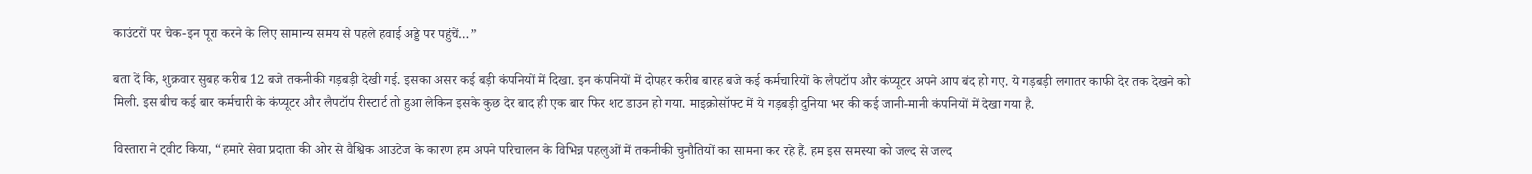काउंटरों पर चेक-इन पूरा करने के लिए सामान्य समय से पहले हवाई अड्डे पर पहुंचें…”

बता दें कि, शुक्रवार सुबह करीब 12 बजे तकनीकी गड़बड़ी देखी गई. इसका असर कई बड़ी कंपनियों में दिखा. इन कंपनियों में दोपहर करीब बारह बजे कई कर्मचारियों के लैपटॉप और कंप्यूटर अपने आप बंद हो गए. ये गड़बड़ी लगातर काफी देर तक देखने को मिली. इस बीच कई बार कर्मचारी के कंप्यूटर और लैपटॉप रीस्टार्ट तो हुआ लेकिन इसके कुछ देर बाद ही एक बार फिर शट डाउन हो गया. माइक्रोसॉफ्ट में ये गड़बड़ी दुनिया भर की कई जानी-मानी कंपनियों में देखा गया है.

विस्तारा ने ट्वीट किया, “हमारे सेवा प्रदाता की ओर से वैश्विक आउटेज के कारण हम अपने परिचालन के विभिन्न पहलुओं में तकनीकी चुनौतियों का सामना कर रहे हैं. हम इस समस्या को जल्द से जल्द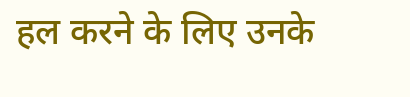हल करने के लिए उनके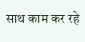साथ काम कर रहे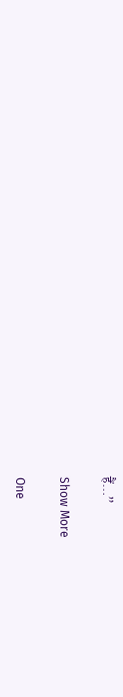हैं…”

Show More

One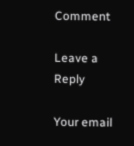Comment

Leave a Reply

Your email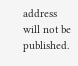address will not be published.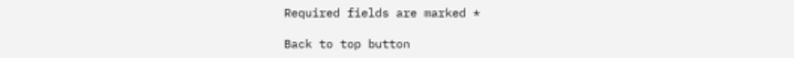Required fields are marked *

Back to top button